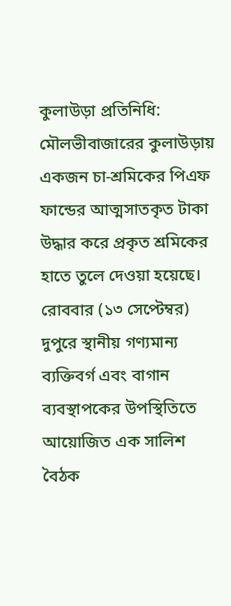কুলাউড়া প্রতিনিধি:
মৌলভীবাজারের কুলাউড়ায় একজন চা-শ্রমিকের পিএফ ফান্ডের আত্মসাতকৃত টাকা উদ্ধার করে প্রকৃত শ্রমিকের হাতে তুলে দেওয়া হয়েছে। রোববার (১৩ সেপ্টেম্বর) দুপুরে স্থানীয় গণ্যমান্য ব্যক্তিবর্গ এবং বাগান ব্যবস্থাপকের উপস্থিতিতে আয়োজিত এক সালিশ বৈঠক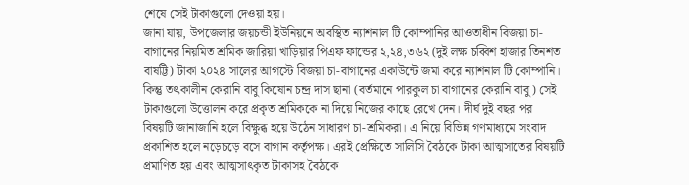শেষে সেই টাকাগুলো দেওয়া হয়।
জানা যায়, উপজেলার জয়চন্ডী ইউনিয়নে অবস্থিত ন্যাশনাল টি কোম্পানির আওতাধীন বিজয়া চা-বাগানের নিয়মিত শ্রমিক জারিয়া খাড়িয়ার পিএফ ফান্ডের ২,২৪,৩৬২ (দুই লক্ষ চব্বিশ হাজার তিনশত বাষট্টি) টাকা ২০২৪ সালের আগস্টে বিজয়া চা-বাগানের একাউন্টে জমা করে ন্যাশনাল টি কোম্পানি।
কিন্তু তৎকালীন কেরানি বাবু কিষোন চন্দ্র দাস ছানা (বর্তমানে পারকুল চা বাগানের কেরানি বাবু) সেই টাকাগুলো উত্তোলন করে প্রকৃত শ্রমিককে না দিয়ে নিজের কাছে রেখে দেন। দীর্ঘ দুই বছর পর বিষয়টি জানাজানি হলে বিক্ষুব্ধ হয়ে উঠেন সাধারণ চা-শ্রমিকরা। এ নিয়ে বিভিন্ন গণমাধ্যমে সংবাদ প্রকাশিত হলে নড়েচড়ে বসে বাগান কর্তৃপক্ষ। এরই প্রেক্ষিতে সালিসি বৈঠকে টাকা আত্মসাতের বিষয়টি প্রমাণিত হয় এবং আত্মসাৎকৃত টাকাসহ বৈঠকে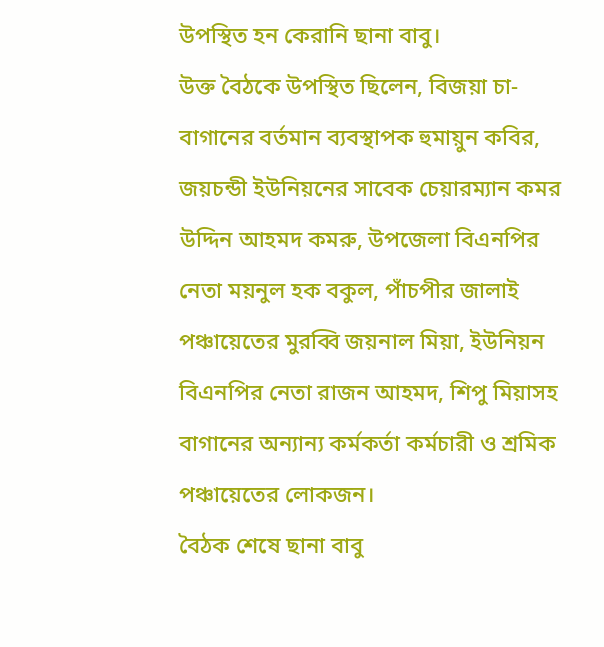উপস্থিত হন কেরানি ছানা বাবু।
উক্ত বৈঠকে উপস্থিত ছিলেন, বিজয়া চা-বাগানের বর্তমান ব্যবস্থাপক হুমায়ুন কবির, জয়চন্ডী ইউনিয়নের সাবেক চেয়ারম্যান কমর উদ্দিন আহমদ কমরু, উপজেলা বিএনপির নেতা ময়নুল হক বকুল, পাঁচপীর জালাই পঞ্চায়েতের মুরব্বি জয়নাল মিয়া, ইউনিয়ন বিএনপির নেতা রাজন আহমদ, শিপু মিয়াসহ বাগানের অন্যান্য কর্মকর্তা কর্মচারী ও শ্রমিক পঞ্চায়েতের লোকজন।
বৈঠক শেষে ছানা বাবু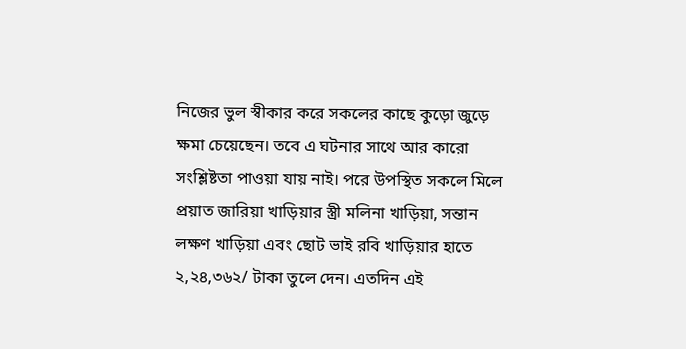নিজের ভুল স্বীকার করে সকলের কাছে কুড়ো জুড়ে ক্ষমা চেয়েছেন। তবে এ ঘটনার সাথে আর কারো সংশ্লিষ্টতা পাওয়া যায় নাই। পরে উপস্থিত সকলে মিলে প্রয়াত জারিয়া খাড়িয়ার স্ত্রী মলিনা খাড়িয়া, সন্তান লক্ষণ খাড়িয়া এবং ছোট ভাই রবি খাড়িয়ার হাতে ২,২৪,৩৬২/ টাকা তুলে দেন। এতদিন এই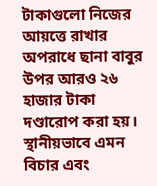টাকাগুলো নিজের আয়ত্তে রাখার অপরাধে ছানা বাবুর উপর আরও ২৬ হাজার টাকা দণ্ডারোপ করা হয়। স্থানীয়ভাবে এমন বিচার এবং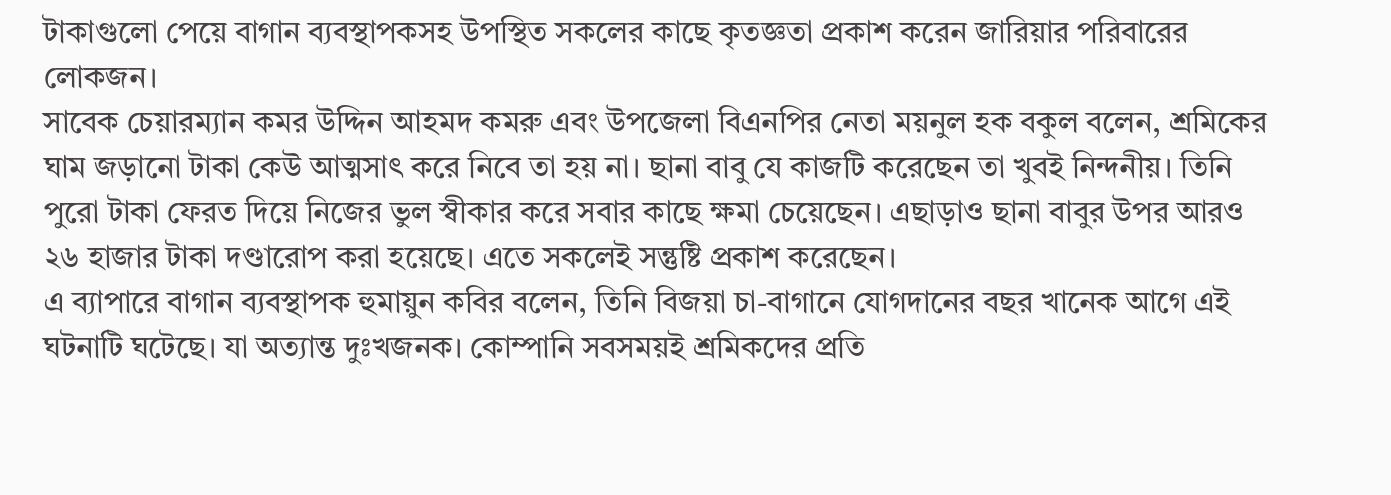টাকাগুলো পেয়ে বাগান ব্যবস্থাপকসহ উপস্থিত সকলের কাছে কৃতজ্ঞতা প্রকাশ করেন জারিয়ার পরিবারের লোকজন।
সাবেক চেয়ারম্যান কমর উদ্দিন আহমদ কমরু এবং উপজেলা বিএনপির নেতা ময়নুল হক বকুল বলেন, শ্রমিকের ঘাম জড়ানো টাকা কেউ আত্মসাৎ করে নিবে তা হয় না। ছানা বাবু যে কাজটি করেছেন তা খুবই নিন্দনীয়। তিনি পুরো টাকা ফেরত দিয়ে নিজের ভুল স্বীকার করে সবার কাছে ক্ষমা চেয়েছেন। এছাড়াও ছানা বাবুর উপর আরও ২৬ হাজার টাকা দণ্ডারোপ করা হয়েছে। এতে সকলেই সন্তুষ্টি প্রকাশ করেছেন।
এ ব্যাপারে বাগান ব্যবস্থাপক হুমায়ুন কবির বলেন, তিনি বিজয়া চা-বাগানে যোগদানের বছর খানেক আগে এই ঘটনাটি ঘটেছে। যা অত্যান্ত দুঃখজনক। কোম্পানি সবসময়ই শ্রমিকদের প্রতি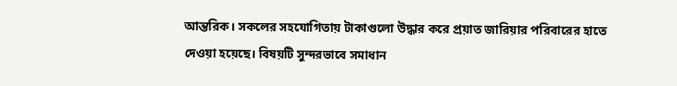আন্তরিক। সকলের সহযোগিতায় টাকাগুলো উদ্ধার করে প্রয়াত জারিয়ার পরিবারের হাতে দেওয়া হয়েছে। বিষয়টি সুন্দরভাবে সমাধান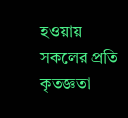হওয়ায় সকলের প্রতি কৃতজ্ঞতা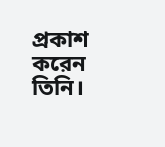প্রকাশ করেন তিনি।